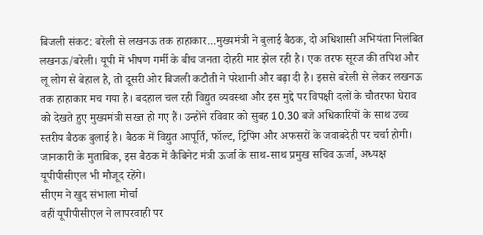बिजली संकट: बरेली से लखनऊ तक हाहाकार...मुख्यमंत्री ने बुलाई बैठक, दो अधिशासी अभियंता निलंबित
लखनऊ/बरेली। यूपी में भीषण गर्मी के बीच जनता दोहरी मार झेल रही है। एक तरफ सूरज की तपिश और लू लोग से बेहाल है, तो दूसरी ओर बिजली कटौती ने परेशानी और बढ़ा दी है। इससे बरेली से लेकर लखनऊ तक हाहाकार मच गया है। बदहाल चल रही विद्युत व्यवस्था और इस मुद्दे पर विपक्षी दलों के चौतरफा घेराव को देखते हुए मुख्यमंत्री सख्त हो गए हैं। उन्होंने रविवार को सुबह 10.30 बजे अधिकारियों के साथ उच्च स्तरीय बैठक बुलाई है। बैठक में विद्युत आपूर्ति, फॉल्ट, ट्रिपिंग और अफसरों के जवाबदेही पर चर्चा होगी। जानकारी के मुताबिक, इस बैठक में कैबिनेट मंत्री ऊर्जा के साथ-साथ प्रमुख सचिव ऊर्जा, अध्यक्ष यूपीपीसीएल भी मौजूद रहेंगे।
सीएम ने खुद संभाला मोर्चा
वहीं यूपीपीसीएल ने लापरवाही पर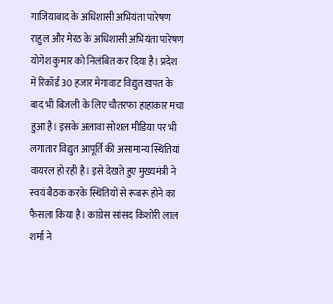गाजियाबाद के अधिशासी अभियंता पारेषण राहुल और मेरठ के अधिशासी अभियंता पारेषण योगेश कुमार को निलंबित कर दिया है। प्रदेश में रिकॉर्ड 30 हजार मेगावाट विद्युत खपत के बाद भी बिजली के लिए चौतरफा हाहाकार मचा हुआ है। इसके अलावा सोशल मीडिया पर भी लगातार विद्युत आपूर्ति की असामान्य स्थितियां वायरल हो रही है। इसे देखते हुए मुख्यमंत्री ने स्वयं बैठक करके स्थितियों से रूबरू होने का फैसला किया है। कांग्रेस सांसद किशोरी लाल शर्मा ने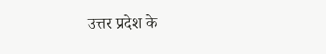उत्तर प्रदेश के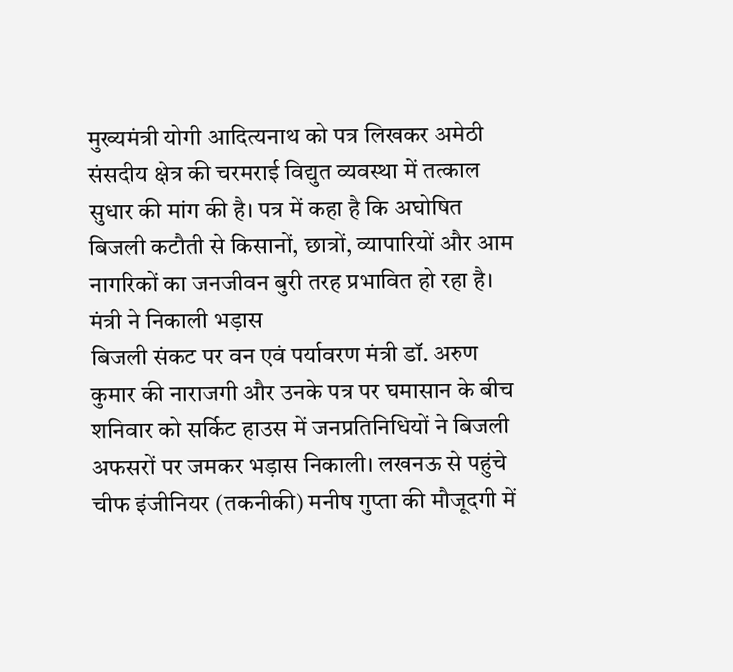मुख्यमंत्री योगी आदित्यनाथ को पत्र लिखकर अमेठी संसदीय क्षेत्र की चरमराई विद्युत व्यवस्था में तत्काल सुधार की मांग की है। पत्र में कहा है कि अघोषित बिजली कटौती से किसानों, छात्रों, व्यापारियों और आम नागरिकों का जनजीवन बुरी तरह प्रभावित हो रहा है।
मंत्री ने निकाली भड़ास
बिजली संकट पर वन एवं पर्यावरण मंत्री डॉ. अरुण कुमार की नाराजगी और उनके पत्र पर घमासान के बीच शनिवार को सर्किट हाउस में जनप्रतिनिधियों ने बिजली अफसरों पर जमकर भड़ास निकाली। लखनऊ से पहुंचे चीफ इंजीनियर (तकनीकी) मनीष गुप्ता की मौजूदगी में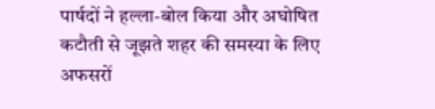पार्षदों ने हल्ला-बोल किया और अघोषित कटौती से जूझते शहर की समस्या के लिए अफसरों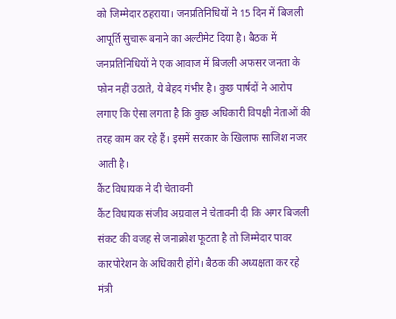को जिम्मेदार ठहराया। जनप्रतिनिधियों ने 15 दिन में बिजली आपूर्ति सुचारू बनाने का अल्टीमेट दिया है। बैठक में जनप्रतिनिधियों ने एक आवाज में बिजली अफसर जनता के फोन नहीं उठाते, ये बेहद गंभीर है। कुछ पार्षदों ने आरोप लगाए कि ऐसा लगता है कि कुछ अधिकारी विपक्षी नेताओं की तरह काम कर रहे हैं। इसमें सरकार के खिलाफ साजिश नजर आती है।
कैंट विधायक ने दी चेतावनी
कैंट विधायक संजीव अग्रवाल ने चेतावनी दी कि अगर बिजली संकट की वजह से जनाक्रोश फूटता है तो जिम्मेदार पावर कारपोरेशन के अधिकारी होंगे। बैठक की अध्यक्षता कर रहे मंत्री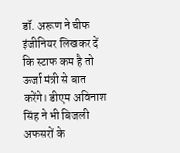डॉ. अरूण ने चीफ इंजीनियर लिखकर दें कि स्टाफ कम है तो ऊर्जा मंत्री से बात करेंगे। डीएम अविनाश सिंह ने भी बिजली अफसरों के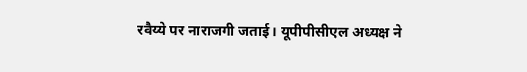रवैय्ये पर नाराजगी जताई। यूपीपीसीएल अध्यक्ष ने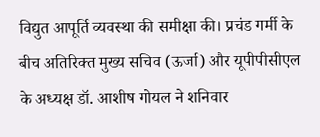विद्युत आपूर्ति व्यवस्था की समीक्षा की। प्रचंड गर्मी के बीच अतिरिक्त मुख्य सचिव (ऊर्जा) और यूपीपीसीएल के अध्यक्ष डॉ. आशीष गोयल ने शनिवार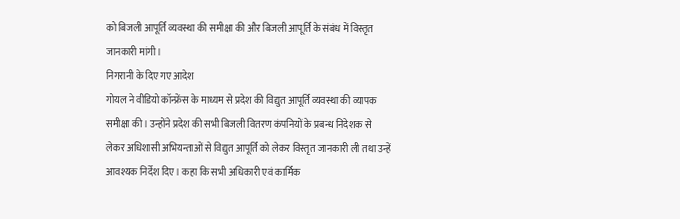को बिजली आपूर्ति व्यवस्था की समीक्षा की और बिजली आपूर्ति के संबंध में विस्तृत जानकारी मांगी।
निगरानी के दिए गए आदेश
गोयल ने वीडियो कॉन्फ्रेंस के माध्यम से प्रदेश की विद्युत आपूर्ति व्यवस्था की व्यापक समीक्षा की। उन्होंने प्रदेश की सभी बिजली वितरण कंपनियों के प्रबन्ध निदेशक से लेकर अधिशासी अभियन्ताओं से विद्युत आपूर्ति को लेकर विस्तृत जानकारी ली तथा उन्हें आवश्यक निर्देश दिए। कहा कि सभी अधिकारी एवं कार्मिक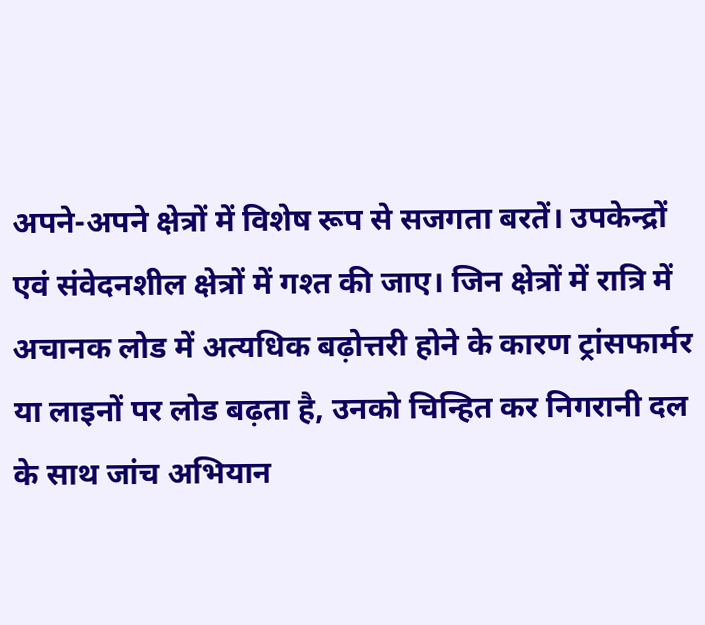अपने-अपने क्षेत्रों में विशेष रूप से सजगता बरतें। उपकेन्द्रों एवं संवेदनशील क्षेत्रों में गश्त की जाए। जिन क्षेत्रों में रात्रि में अचानक लोड में अत्यधिक बढ़ोत्तरी होने के कारण ट्रांसफार्मर या लाइनों पर लोड बढ़ता है, उनको चिन्हित कर निगरानी दल के साथ जांच अभियान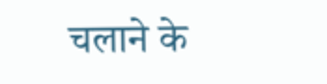चलाने के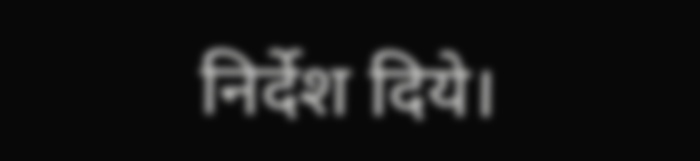निर्देश दिये।